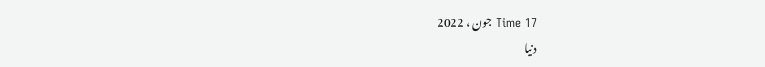Time 17 جون ، 2022
دنیا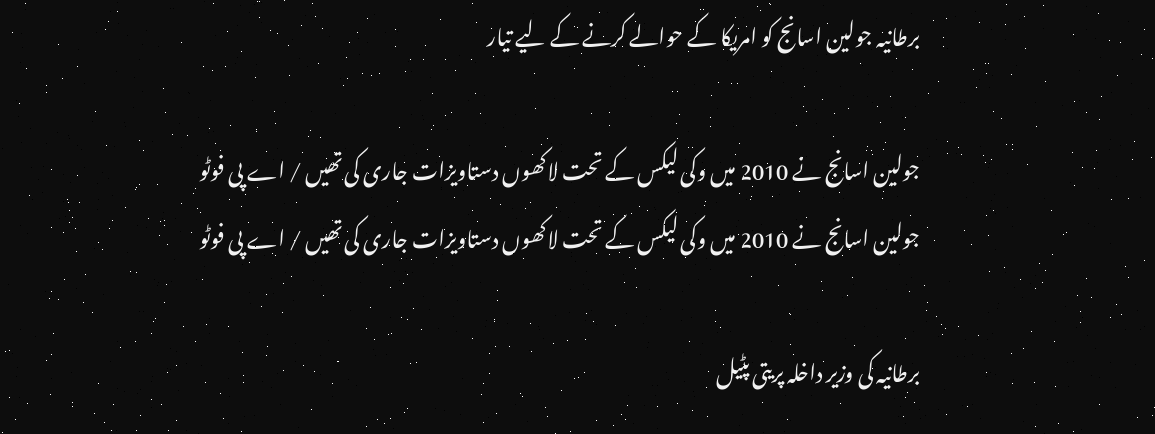برطانیہ جولین اسانج کو امریکا کے حوالے کرنے کے لیے تیار

جولین اسانج نے 2010 میں وکی لیکس کے تحت لاکھوں دستاویزات جاری کی تھیں / اے پی فوٹو
جولین اسانج نے 2010 میں وکی لیکس کے تحت لاکھوں دستاویزات جاری کی تھیں / اے پی فوٹو

برطانیہ کی وزیر داخلہ پریتی پٹیل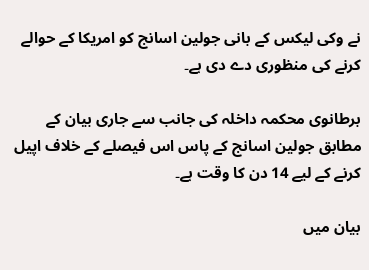نے وکی لیکس کے بانی جولین اسانج کو امریکا کے حوالے کرنے کی منظوری دے دی ہے۔

برطانوی محکمہ داخلہ کی جانب سے جاری بیان کے مطابق جولین اسانج کے پاس اس فیصلے کے خلاف اپیل کرنے کے لیے 14 دن کا وقت ہے۔

بیان میں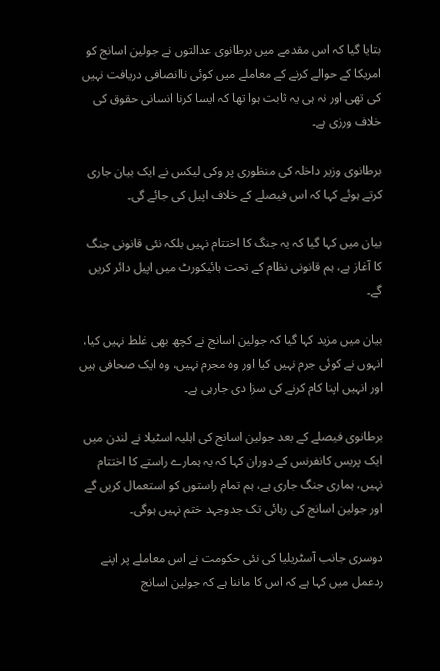بتایا گیا کہ اس مقدمے میں برطانوی عدالتوں نے جولین اسانج کو امریکا کے حوالے کرنے کے معاملے میں کوئی ناانصافی دریافت نہیں کی تھی اور نہ ہی یہ ثابت ہوا تھا کہ ایسا کرنا انسانی حقوق کی خلاف ورزی ہے۔

برطانوی وزیر داخلہ کی منظوری پر وکی لیکس نے ایک بیان جاری کرتے ہوئے کہا کہ اس فیصلے کے خلاف اپیل کی جائے گی۔

بیان میں کہا گیا کہ یہ جنگ کا اختتام نہیں بلکہ نئی قانونی جنگ کا آغاز ہے، ہم قانونی نظام کے تحت ہائیکورٹ میں اپیل دائر کریں گے۔

بیان میں مزید کہا گیا کہ جولین اسانج نے کچھ بھی غلط نہیں کیا، انہوں نے کوئی جرم نہیں کیا اور وہ مجرم نہیں، وہ ایک صحافی ہیں اور انہیں اپنا کام کرنے کی سزا دی جارہی ہے۔

برطانوی فیصلے کے بعد جولین اسانج کی اہلیہ اسٹیلا نے لندن میں ایک پریس کانفرنس کے دوران کہا کہ یہ ہمارے راستے کا اختتام نہیں، ہماری جنگ جاری ہے، ہم تمام راستوں کو استعمال کریں گے اور جولین اسانج کی رہائی تک جدوجہد ختم نہیں ہوگی۔

دوسری جانب آسٹریلیا کی نئی حکومت نے اس معاملے پر اپنے ردعمل میں کہا ہے کہ اس کا ماننا ہے کہ جولین اسانج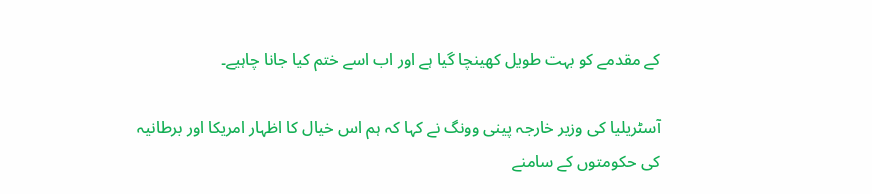کے مقدمے کو بہت طویل کھینچا گیا ہے اور اب اسے ختم کیا جانا چاہیے۔

آسٹریلیا کی وزیر خارجہ پینی وونگ نے کہا کہ ہم اس خیال کا اظہار امریکا اور برطانیہ کی حکومتوں کے سامنے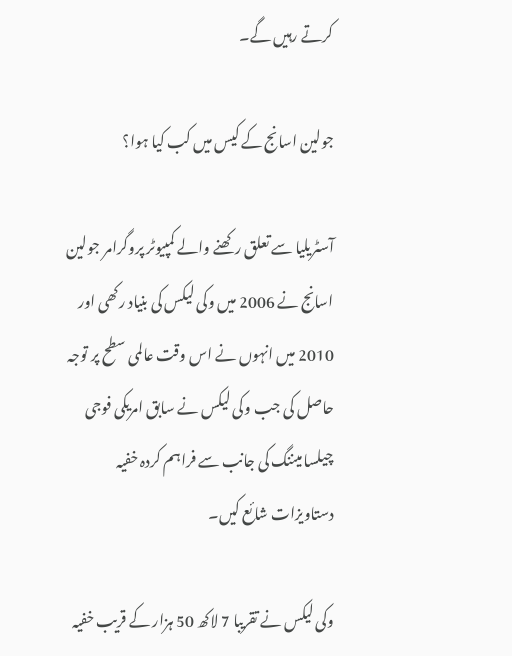کرتے رہیں گے۔

جولین اسانج کے کیس میں کب کیا ہوا؟

آسٹریلیا سے تعلق رکھنے والے کمپیوٹر پروگرامر جولین اسانج نے 2006 میں وکی لیکس کی بنیاد رکھی اور 2010 میں انہوں نے اس وقت عالمی سطح پر توجہ حاصل کی جب وکی لیکس نے سابق امریکی فوجی چیلسا میننگ کی جانب سے فراہم کردہ خفیہ دستاویزات شائع کیں۔

وکی لیکس نے تقریبا 7 لاکھ 50 ہزار کے قریب خفیہ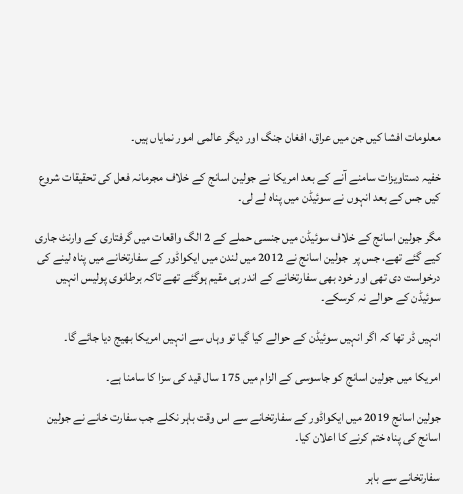معلومات افشا کیں جن میں عراق، افغان جنگ اور دیگر عالمی امور نمایاں ہیں۔

خفیہ دستاویزات سامنے آنے کے بعد امریکا نے جولین اسانج کے خلاف مجرمانہ فعل کی تحقیقات شروع کیں جس کے بعد انہوں نے سوئیڈن میں پناہ لے لی۔

مگر جولین اسانج کے خلاف سوئیڈن میں جنسی حملے کے 2 الگ واقعات میں گرفتاری کے وارنٹ جاری کیے گئے تھے، جس پر  جولین اسانج نے 2012 میں لندن میں ایکواڈور کے سفارتخانے میں پناہ لینے کی درخواست دی تھی اور خود بھی سفارتخانے کے اندر ہی مقیم ہوگئے تھے تاکہ برطانوی پولیس انہیں سوئیڈن کے حوالے نہ کرسکے۔

انہیں ڈر تھا کہ اگر انہیں سوئیڈن کے حوالے کیا گیا تو وہاں سے انہیں امریکا بھیج دیا جائے گا۔

امریکا میں جولین اسانج کو جاسوسی کے الزام میں 175 سال قید کی سزا کا سامنا ہے۔

جولین اسانج 2019 میں ایکواڈور کے سفارتخانے سے اس وقت باہر نکلے جب سفارت خانے نے جولین اسانج کی پناہ ختم کرنے کا اعلان کیا۔

سفارتخانے سے باہر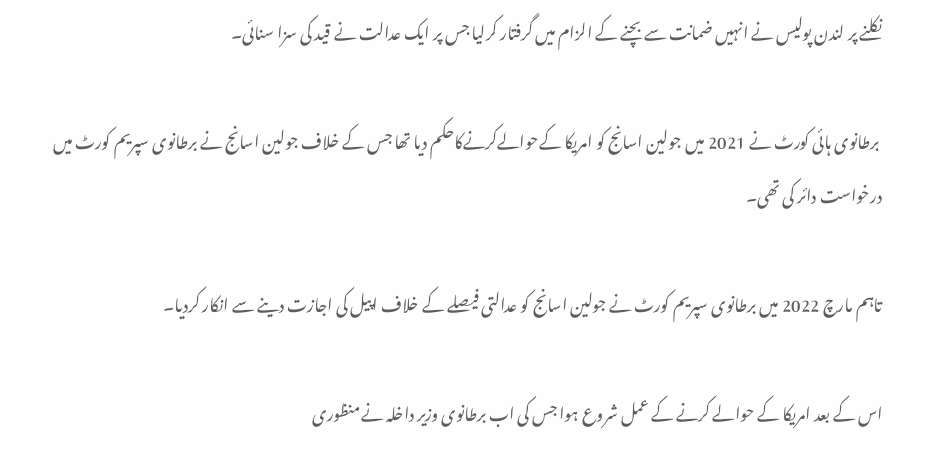نکلنے پر لندن پولیس نے انہیں ضمانت سے بچنے کے الزام میں گرفتار کرلیا جس پر ایک عدالت نے قید کی سزا سنائی۔

 برطانوی ہائی کورٹ نے 2021 میں جولین اسانج کو امریکا کےحوالےکرنےکاحکم دیا تھا جس کے خلاف جولین اسانج نے برطانوی سپریم کورٹ میں درخواست دائر کی تھی۔

تاہم مارچ 2022 میں برطانوی سپریم کورٹ نے جولین اسانج کو عدالتی فیصلے کے خلاف اپیل کی اجازت دینے سے انکار کردیا۔

اس کے بعد امریکا کے حوالے کرنے کے عمل شروع ہوا جس کی اب برطانوی وزیر داخلہ نے منظوری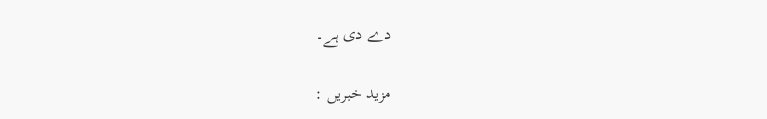دے دی ہے۔

مزید خبریں :